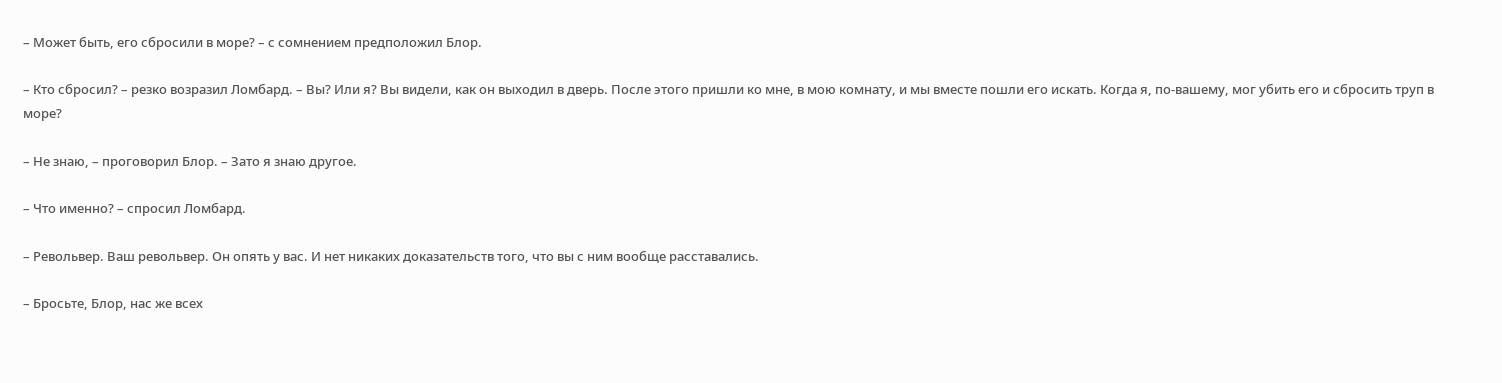– Может быть, его сбросили в море? – с сомнением предположил Блор.

– Кто сбросил? – резко возразил Ломбард. – Вы? Или я? Вы видели, как он выходил в дверь. После этого пришли ко мне, в мою комнату, и мы вместе пошли его искать. Когда я, по-вашему, мог убить его и сбросить труп в море?

– Не знаю, – проговорил Блор. – Зато я знаю другое.

– Что именно? – спросил Ломбард.

– Револьвер. Ваш револьвер. Он опять у вас. И нет никаких доказательств того, что вы с ним вообще расставались.

– Бросьте, Блор, нас же всех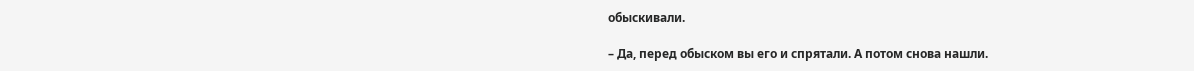обыскивали.

– Да, перед обыском вы его и спрятали. А потом снова нашли.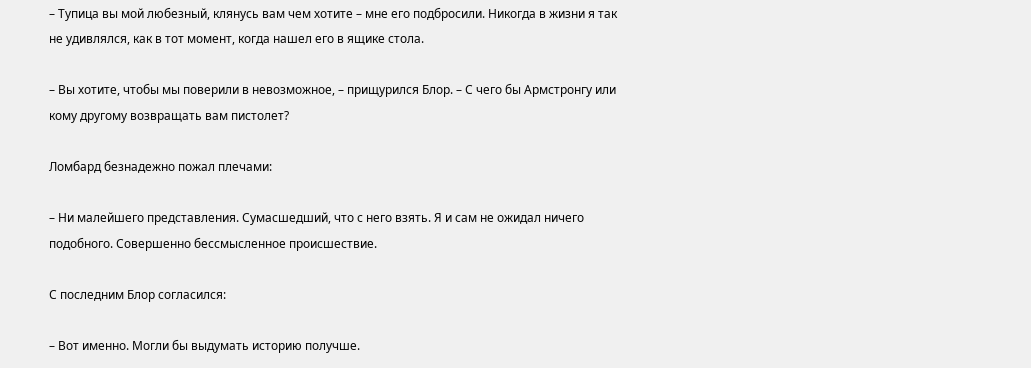– Тупица вы мой любезный, клянусь вам чем хотите – мне его подбросили. Никогда в жизни я так не удивлялся, как в тот момент, когда нашел его в ящике стола.

– Вы хотите, чтобы мы поверили в невозможное, – прищурился Блор. – С чего бы Армстронгу или кому другому возвращать вам пистолет?

Ломбард безнадежно пожал плечами:

– Ни малейшего представления. Сумасшедший, что с него взять. Я и сам не ожидал ничего подобного. Совершенно бессмысленное происшествие.

С последним Блор согласился:

– Вот именно. Могли бы выдумать историю получше.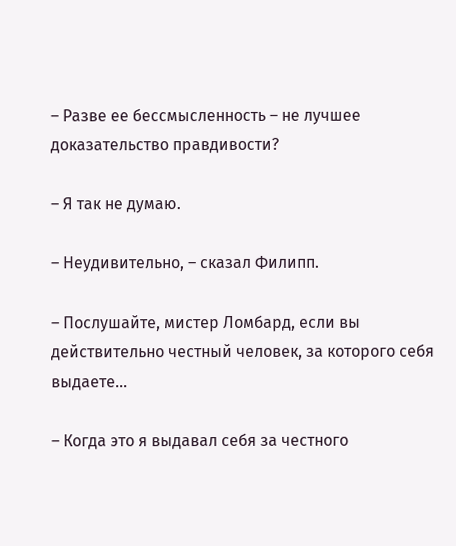– Разве ее бессмысленность – не лучшее доказательство правдивости?

– Я так не думаю.

– Неудивительно, – сказал Филипп.

– Послушайте, мистер Ломбард, если вы действительно честный человек, за которого себя выдаете…

– Когда это я выдавал себя за честного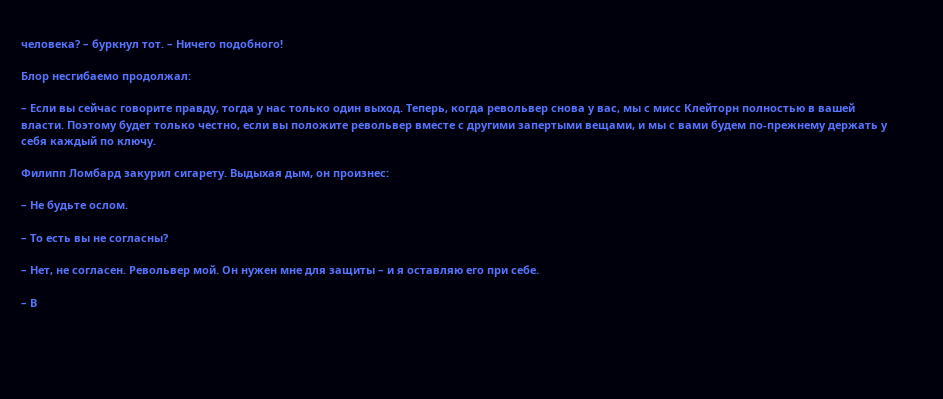человека? – буркнул тот. – Ничего подобного!

Блор несгибаемо продолжал:

– Если вы сейчас говорите правду, тогда у нас только один выход. Теперь, когда револьвер снова у вас, мы с мисс Клейторн полностью в вашей власти. Поэтому будет только честно, если вы положите револьвер вместе с другими запертыми вещами, и мы с вами будем по-прежнему держать у себя каждый по ключу.

Филипп Ломбард закурил сигарету. Выдыхая дым, он произнес:

– Не будьте ослом.

– То есть вы не согласны?

– Нет, не согласен. Револьвер мой. Он нужен мне для защиты – и я оставляю его при себе.

– В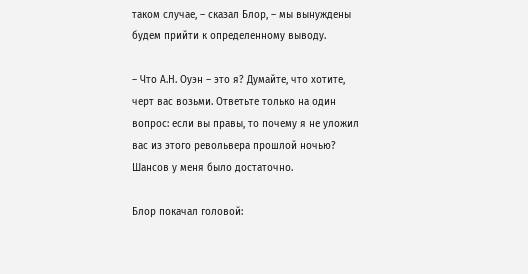таком случае, – сказал Блор, – мы вынуждены будем прийти к определенному выводу.

– Что А.Н. Оуэн – это я? Думайте, что хотите, черт вас возьми. Ответьте только на один вопрос: если вы правы, то почему я не уложил вас из этого револьвера прошлой ночью? Шансов у меня было достаточно.

Блор покачал головой: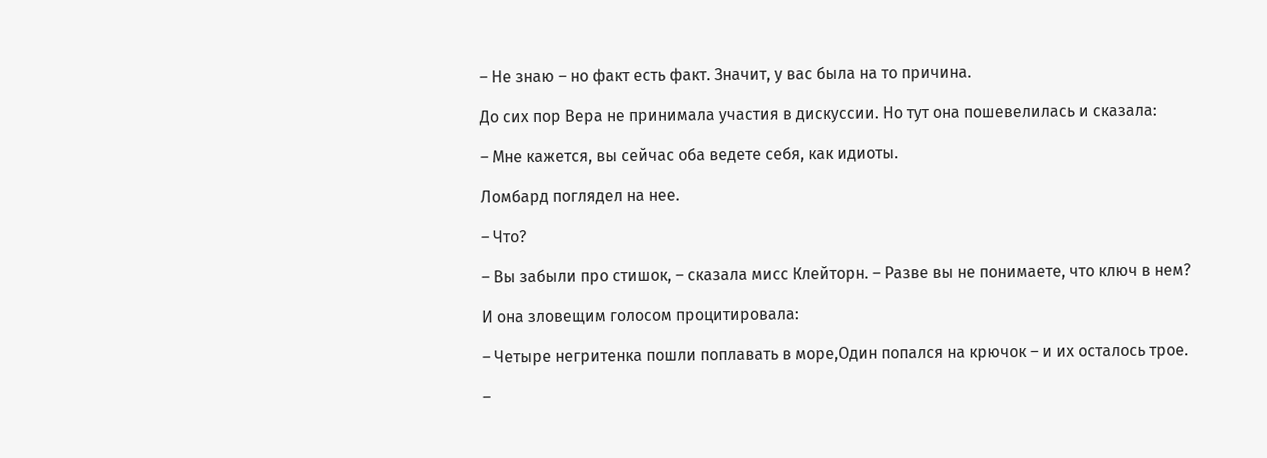– Не знаю – но факт есть факт. Значит, у вас была на то причина.

До сих пор Вера не принимала участия в дискуссии. Но тут она пошевелилась и сказала:

– Мне кажется, вы сейчас оба ведете себя, как идиоты.

Ломбард поглядел на нее.

– Что?

– Вы забыли про стишок, – сказала мисс Клейторн. – Разве вы не понимаете, что ключ в нем?

И она зловещим голосом процитировала:

– Четыре негритенка пошли поплавать в море,Один попался на крючок – и их осталось трое.

–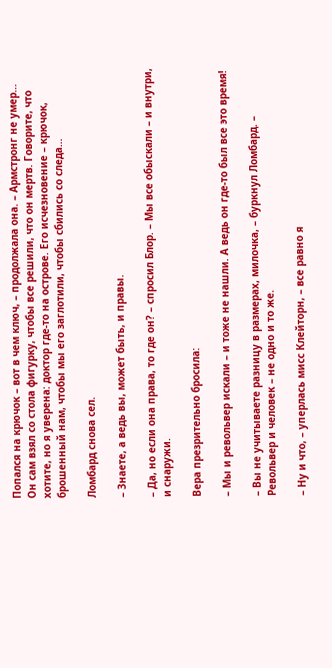Попался на крючок – вот в чем ключ, – продолжала она. – Армстронг не умер… Он сам взял со стола фигурку, чтобы все решили, что он мертв. Говорите, что хотите, но я уверена: доктор где-то на острове. Его исчезновение – крючок, брошенный нам, чтобы мы его заглотили, чтобы сбились со следа…

Ломбард снова сел.

– Знаете, а ведь вы, может быть, и правы.

– Да, но если она права, то где он? – спросил Блор. – Мы все обыскали – и внутри, и снаружи.

Вера презрительно бросила:

– Мы и револьвер искали – и тоже не нашли. А ведь он где-то был все это время!

– Вы не учитываете разницу в размерах, милочка, – буркнул Ломбард. – Револьвер и человек – не одно и то же.

– Ну и что, – уперлась мисс Клейторн, – все равно я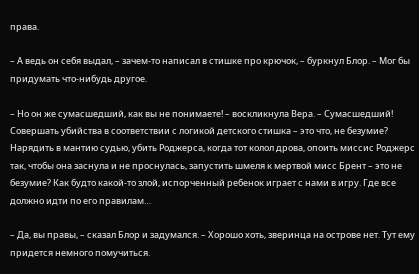права.

– А ведь он себя выдал, – зачем-то написал в стишке про крючок, – буркнул Блор. – Мог бы придумать что-нибудь другое.

– Но он же сумасшедший, как вы не понимаете! – воскликнула Вера. – Сумасшедший! Совершать убийства в соответствии с логикой детского стишка – это что, не безумие? Нарядить в мантию судью, убить Роджерса, когда тот колол дрова, опоить миссис Роджерс так, чтобы она заснула и не проснулась, запустить шмеля к мертвой мисс Брент – это не безумие? Как будто какой-то злой, испорченный ребенок играет с нами в игру. Где все должно идти по его правилам…

– Да, вы правы, – сказал Блор и задумался. – Хорошо хоть, зверинца на острове нет. Тут ему придется немного помучиться.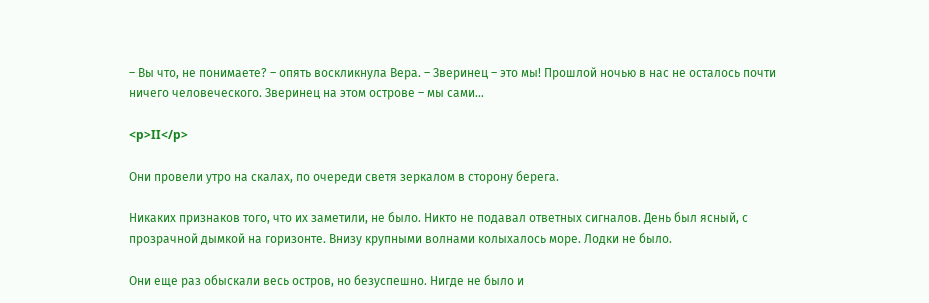– Вы что, не понимаете? – опять воскликнула Вера. – Зверинец – это мы! Прошлой ночью в нас не осталось почти ничего человеческого. Зверинец на этом острове – мы сами…

<p>II</p>

Они провели утро на скалах, по очереди светя зеркалом в сторону берега.

Никаких признаков того, что их заметили, не было. Никто не подавал ответных сигналов. День был ясный, с прозрачной дымкой на горизонте. Внизу крупными волнами колыхалось море. Лодки не было.

Они еще раз обыскали весь остров, но безуспешно. Нигде не было и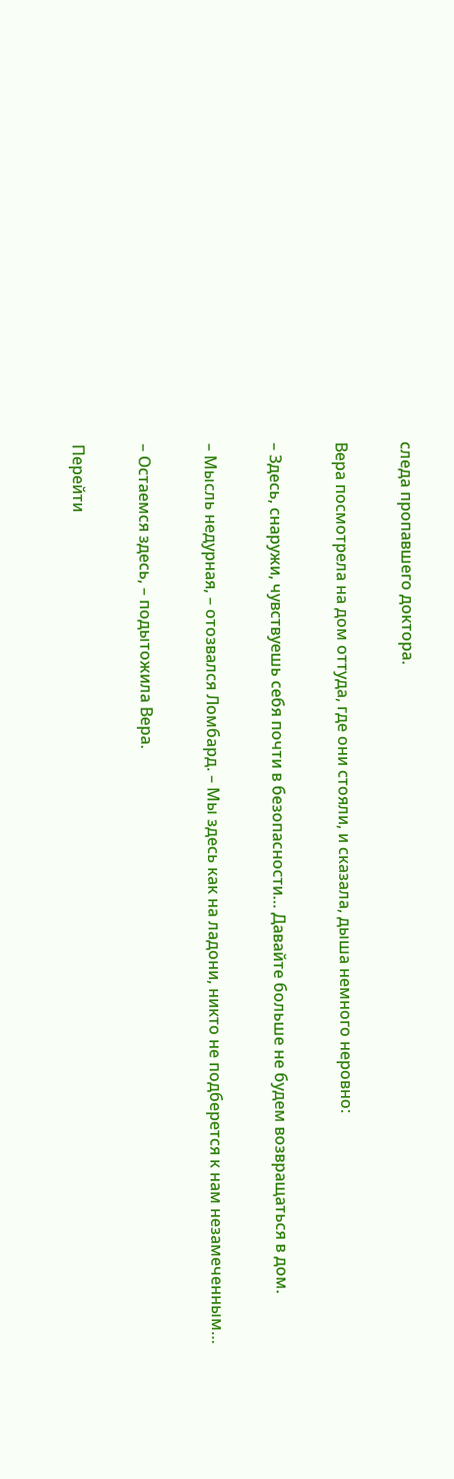следа пропавшего доктора.

Вера посмотрела на дом оттуда, где они стояли, и сказала, дыша немного неровно:

– Здесь, снаружи, чувствуешь себя почти в безопасности… Давайте больше не будем возвращаться в дом.

– Мысль недурная, – отозвался Ломбард. – Мы здесь как на ладони, никто не подберется к нам незамеченным…

– Остаемся здесь, – подытожила Вера.

Перейти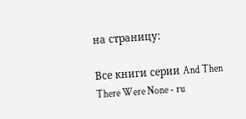на страницу:

Все книги серии And Then There Were None - ru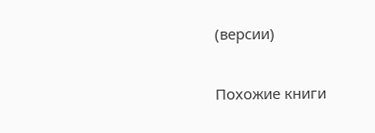(версии)

Похожие книги